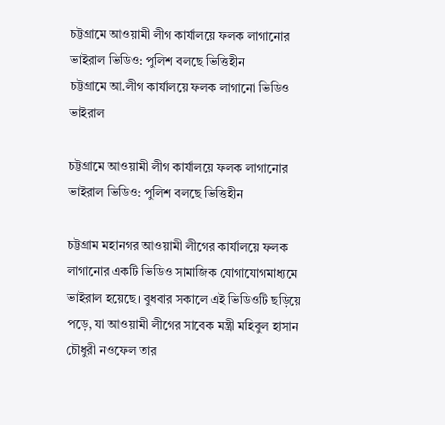চট্টগ্রামে আওয়ামী লীগ কার্যালয়ে ফলক লাগানোর ভাইরাল ভিডিও: পুলিশ বলছে ভিত্তিহীন
চট্টগ্রামে আ.লীগ কার্যালয়ে ফলক লাগানো ভিডিও ভাইরাল

চট্টগ্রামে আওয়ামী লীগ কার্যালয়ে ফলক লাগানোর ভাইরাল ভিডিও: পুলিশ বলছে ভিত্তিহীন

চট্টগ্রাম মহানগর আওয়ামী লীগের কার্যালয়ে ফলক লাগানোর একটি ভিডিও সামাজিক যোগাযোগমাধ্যমে ভাইরাল হয়েছে। বুধবার সকালে এই ভিডিওটি ছড়িয়ে পড়ে, যা আওয়ামী লীগের সাবেক মন্ত্রী মহিবুল হাসান চৌধুরী নওফেল তার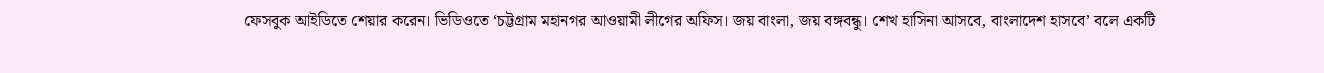ফেসবুক আইডিতে শেয়ার করেন। ভিডিওতে ‘চট্টগ্রাম মহানগর আওয়ামী লীগের অফিস। জয় বাংলা, জয় বঙ্গবন্ধু। শেখ হাসিনা আসবে, বাংলাদেশ হাসবে’ বলে একটি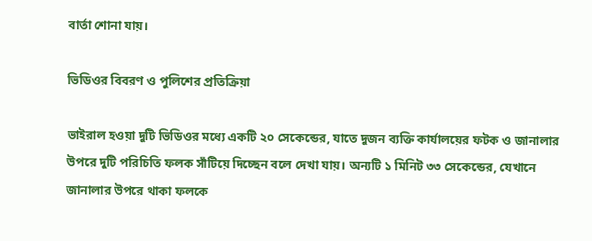বার্তা শোনা যায়।

ভিডিওর বিবরণ ও পুলিশের প্রতিক্রিয়া

ভাইরাল হওয়া দুটি ভিডিওর মধ্যে একটি ২০ সেকেন্ডের, যাতে দুজন ব্যক্তি কার্যালয়ের ফটক ও জানালার উপরে দুটি পরিচিতি ফলক সাঁটিয়ে দিচ্ছেন বলে দেখা যায়। অন্যটি ১ মিনিট ৩৩ সেকেন্ডের, যেখানে জানালার উপরে থাকা ফলকে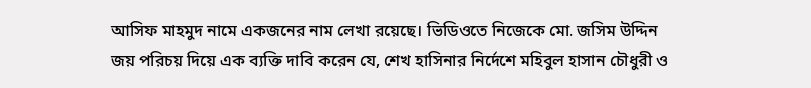আসিফ মাহমুদ নামে একজনের নাম লেখা রয়েছে। ভিডিওতে নিজেকে মো. জসিম উদ্দিন জয় পরিচয় দিয়ে এক ব্যক্তি দাবি করেন যে, শেখ হাসিনার নির্দেশে মহিবুল হাসান চৌধুরী ও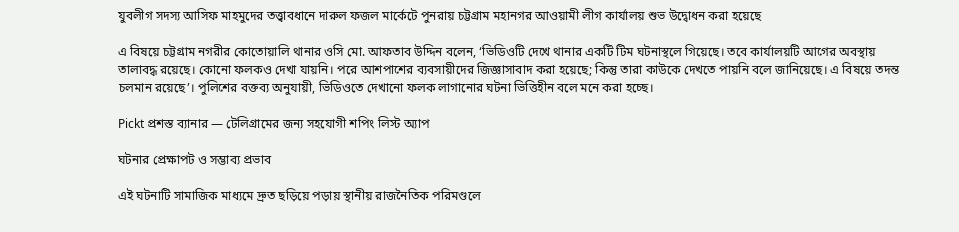যুবলীগ সদস্য আসিফ মাহমুদের তত্ত্বাবধানে দারুল ফজল মার্কেটে পুনরায় চট্টগ্রাম মহানগর আওয়ামী লীগ কার্যালয় শুভ উদ্বোধন করা হয়েছে

এ বিষয়ে চট্টগ্রাম নগরীর কোতোয়ালি থানার ওসি মো. আফতাব উদ্দিন বলেন, ‘ভিডিওটি দেখে থানার একটি টিম ঘটনাস্থলে গিয়েছে। তবে কার্যালয়টি আগের অবস্থায় তালাবদ্ধ রয়েছে। কোনো ফলকও দেখা যায়নি। পরে আশপাশের ব্যবসায়ীদের জিজ্ঞাসাবাদ করা হয়েছে; কিন্তু তারা কাউকে দেখতে পায়নি বলে জানিয়েছে। এ বিষয়ে তদন্ত চলমান রয়েছে’। পুলিশের বক্তব্য অনুযায়ী, ভিডিওতে দেখানো ফলক লাগানোর ঘটনা ভিত্তিহীন বলে মনে করা হচ্ছে।

Pickt প্রশস্ত ব্যানার — টেলিগ্রামের জন্য সহযোগী শপিং লিস্ট অ্যাপ

ঘটনার প্রেক্ষাপট ও সম্ভাব্য প্রভাব

এই ঘটনাটি সামাজিক মাধ্যমে দ্রুত ছড়িয়ে পড়ায় স্থানীয় রাজনৈতিক পরিমণ্ডলে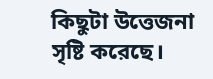কিছুটা উত্তেজনা সৃষ্টি করেছে।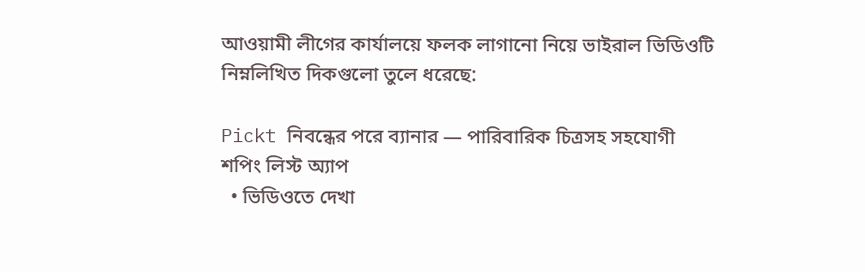আওয়ামী লীগের কার্যালয়ে ফলক লাগানো নিয়ে ভাইরাল ভিডিওটি নিম্নলিখিত দিকগুলো তুলে ধরেছে:

Pickt নিবন্ধের পরে ব্যানার — পারিবারিক চিত্রসহ সহযোগী শপিং লিস্ট অ্যাপ
  • ভিডিওতে দেখা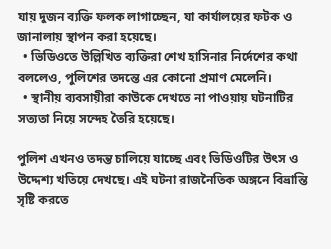যায় দুজন ব্যক্তি ফলক লাগাচ্ছেন, যা কার্যালয়ের ফটক ও জানালায় স্থাপন করা হয়েছে।
  • ভিডিওতে উল্লিখিত ব্যক্তিরা শেখ হাসিনার নির্দেশের কথা বললেও, পুলিশের তদন্তে এর কোনো প্রমাণ মেলেনি।
  • স্থানীয় ব্যবসায়ীরা কাউকে দেখতে না পাওয়ায় ঘটনাটির সত্যতা নিয়ে সন্দেহ তৈরি হয়েছে।

পুলিশ এখনও তদন্ত চালিয়ে যাচ্ছে এবং ভিডিওটির উৎস ও উদ্দেশ্য খতিয়ে দেখছে। এই ঘটনা রাজনৈতিক অঙ্গনে বিভ্রান্তি সৃষ্টি করতে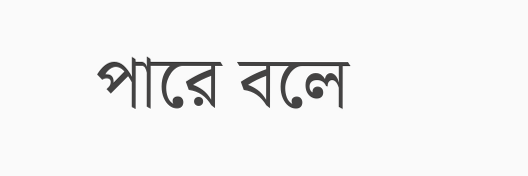পারে বলে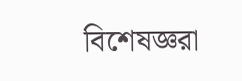বিশেষজ্ঞরা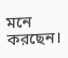মনে করছেন।